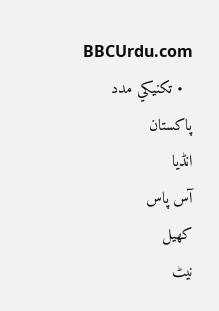BBCUrdu.com
  • تکنيکي مدد
پاکستان
انڈیا
آس پاس
کھیل
نیٹ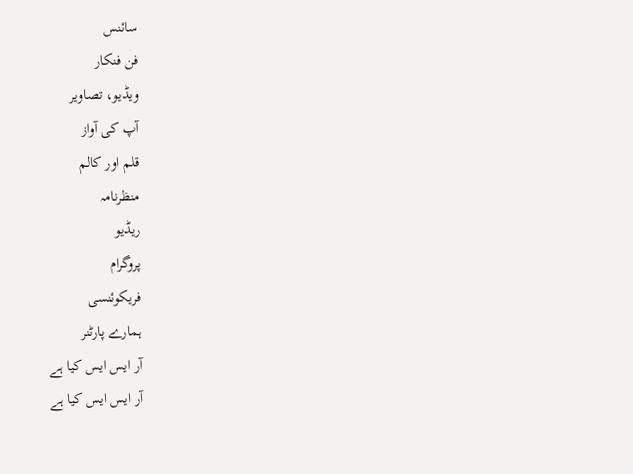سائنس
فن فنکار
ویڈیو، تصاویر
آپ کی آواز
قلم اور کالم
منظرنامہ
ریڈیو
پروگرام
فریکوئنسی
ہمارے پارٹنر
آر ایس ایس کیا ہے
آر ایس ایس کیا ہے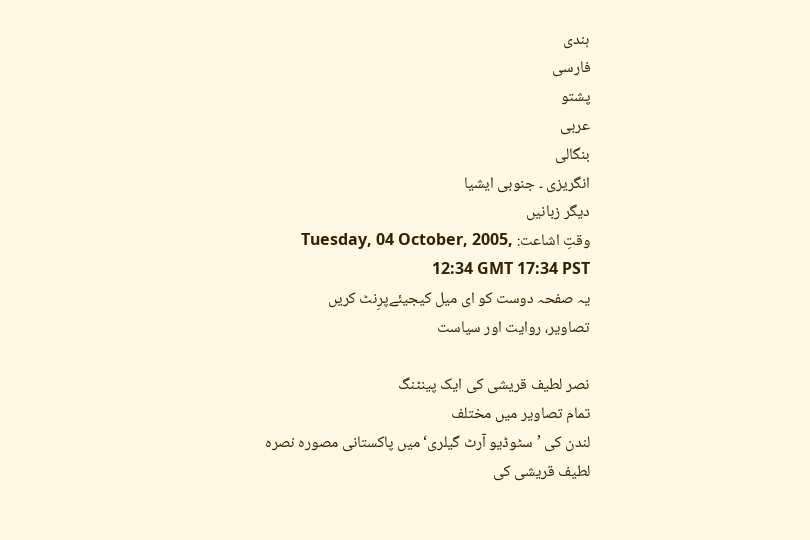ہندی
فارسی
پشتو
عربی
بنگالی
انگریزی ۔ جنوبی ایشیا
دیگر زبانیں
وقتِ اشاعت: Tuesday, 04 October, 2005, 12:34 GMT 17:34 PST
یہ صفحہ دوست کو ای میل کیجیئےپرِنٹ کریں
تصاویر، روایت اور سیاست

نصر لطیف قریشی کی ایک پینٹنگ
تمام تصاویر میں مختلف
لندن کی ’سٹوڈیو آرٹ گیلری‘ میں پاکستانی مصورہ نصرہ لطیف قریشی کی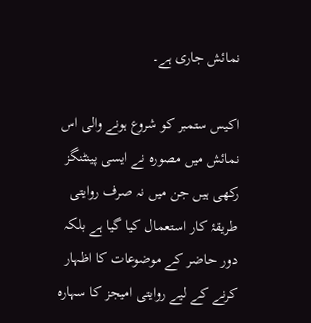نمائش جاری ہے۔

اکیس ستمبر کو شروع ہونے والی اس نمائش میں مصورہ نے ایسی پینٹنگز رکھی ہیں جن میں نہ صرف روایتی طریقۂ کار استعمال کیا گیا ہے بلکہ دور حاضر کے موضوعات کا اظہار کرنے کے لیے روایتی امیجز کا سہارہ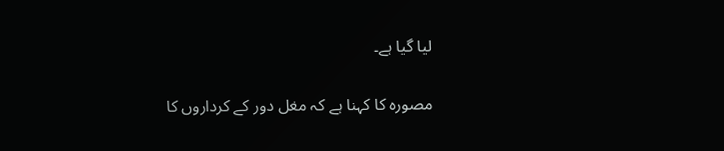لیا گیا ہے۔

مصورہ کا کہنا ہے کہ مغل دور کے کرداروں کا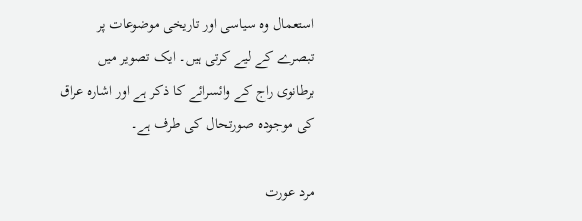استعمال وہ سیاسی اور تاریخی موضوعات پر تبصرے کے لیے کرتی ہیں۔ ایک تصویر میں برطانوی راج کے وائسرائے کا ذکر ہے اور اشارہ عراق کی موجودہ صورتحال کی طرف ہے۔

مرد عورت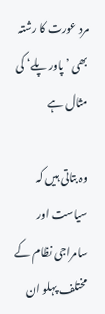مرد عورت کا رشتہ بھی ’پاور پلے‘ کی مثال ہے

وہ بتاتی ہیں کہ سیاست اور سامراجی نظام کے مختلف پہلو ان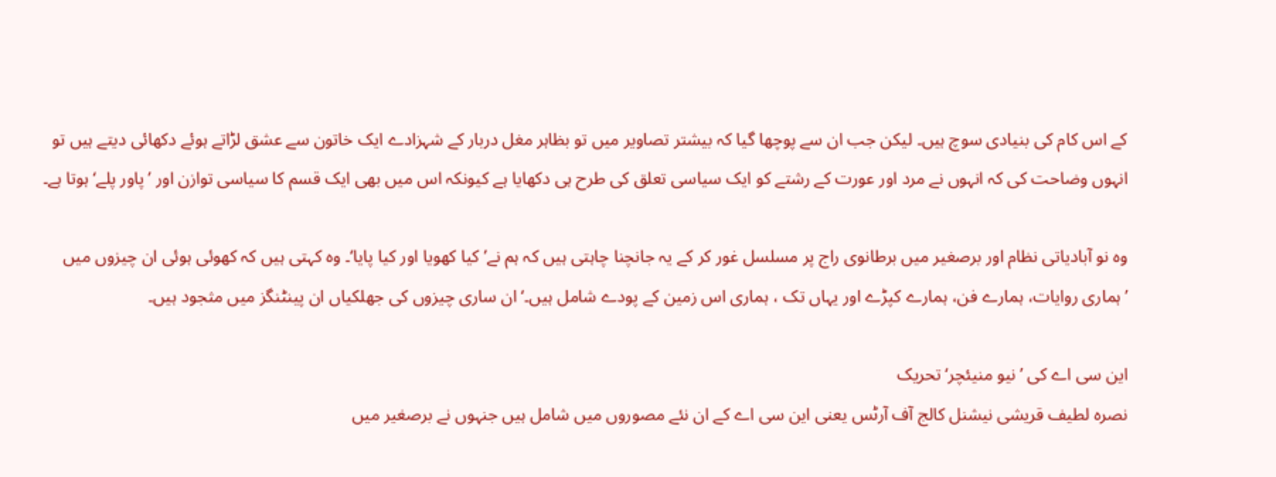کے اس کام کی بنیادی سوچ ہیں۔ لیکن جب ان سے پوچھا گیا کہ بیشتر تصاویر میں تو بظاہر مغل دربار کے شہزادے ایک خاتون سے عشق لڑاتے ہوئے دکھائی دیتے ہیں تو انہوں وضاحت کی کہ انہوں نے مرد اور عورت کے رشتے کو ایک سیاسی تعلق کی طرح ہی دکھایا ہے کیونکہ اس میں بھی ایک قسم کا سیاسی توازن اور ’پاور پلے‘ ہوتا ہے۔

وہ نو آبادیاتی نظام اور برصغیر میں برطانوی راج پر مسلسل غور کر کے یہ جانچنا چاہتی ہیں کہ ہم نے’ کیا کھویا اور کیا پایا‘۔ وہ کہتی ہیں کہ کھوئی ہوئی ان چیزوں میں ’ہماری روایات، ہمارے فن، ہمارے کپڑے اور یہاں تک ، ہماری اس زمین کے پودے شامل ہیں۔‘ ان ساری چیزوں کی جھلکیاں ان پینٹنگز میں مثجود ہیں۔

این سی اے کی ’نیو منیئچر‘ تحریک
نصرہ لطیف قریشی نیشنل کالج آف آرٹس یعنی این سی اے کے ان نئے مصوروں میں شامل ہیں جنہوں نے برصغیر میں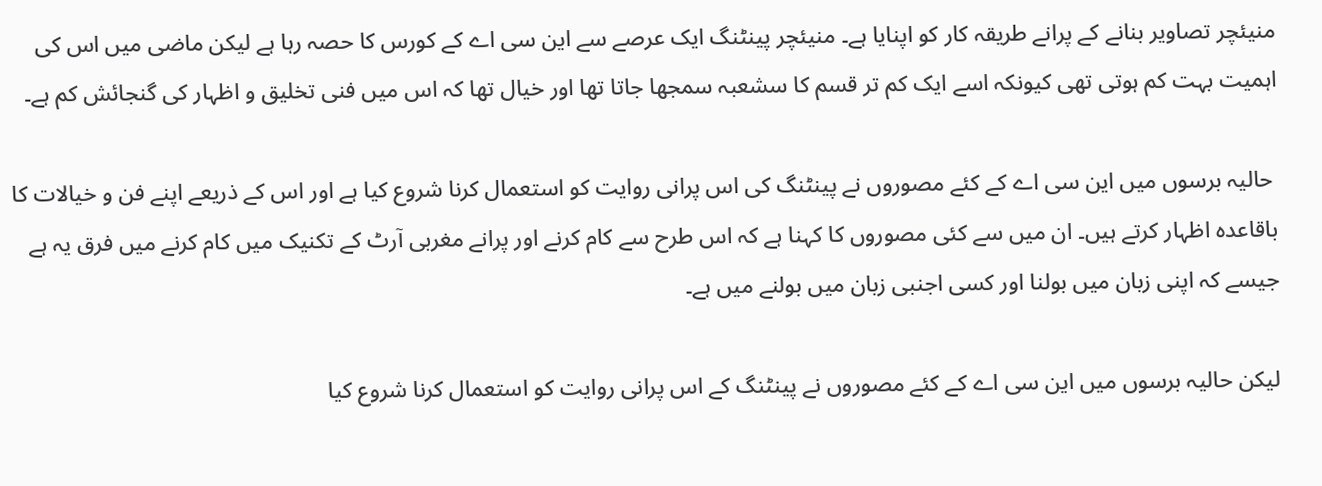منیئچر تصاویر بنانے کے پرانے طریقہ کار کو اپنایا ہے۔ منیئچر پینٹنگ ایک عرصے سے این سی اے کے کورس کا حصہ رہا ہے لیکن ماضی میں اس کی اہمیت بہت کم ہوتی تھی کیونکہ اسے ایک کم تر قسم کا سشعبہ سمجھا جاتا تھا اور خیال تھا کہ اس میں فنی تخلیق و اظہار کی گنجائش کم ہے۔

 حالیہ برسوں میں این سی اے کے کئے مصوروں نے پینٹنگ کی اس پرانی روایت کو استعمال کرنا شروع کیا ہے اور اس کے ذریعے اپنے فن و خیالات کا باقاعدہ اظہار کرتے ہیں۔ ان میں سے کئی مصوروں کا کہنا ہے کہ اس طرح سے کام کرنے اور پرانے مغربی آرٹ کے تکنیک میں کام کرنے میں فرق یہ ہے جیسے کہ اپنی زبان میں بولنا اور کسی اجنبی زبان میں بولنے میں ہے۔

لیکن حالیہ برسوں میں این سی اے کے کئے مصوروں نے پینٹنگ کے اس پرانی روایت کو استعمال کرنا شروع کیا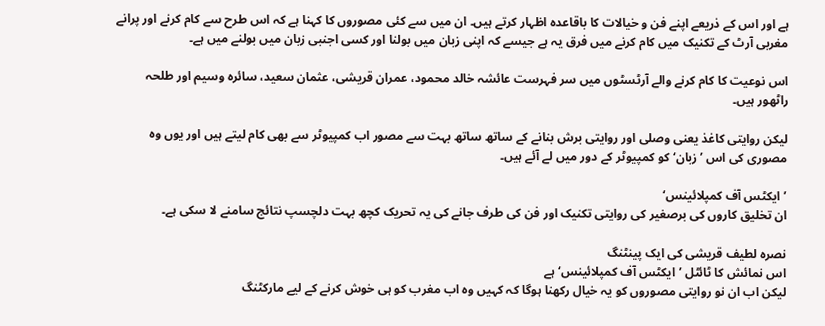ہے اور اس کے ذریعے اپنے فن و خیالات کا باقاعدہ اظہار کرتے ہیں۔ ان میں سے کئی مصوروں کا کہنا ہے کہ اس طرح سے کام کرنے اور پرانے مغربی آرٹ کے تکنیک میں کام کرنے میں فرق یہ ہے جیسے کہ اپنی زبان میں بولنا اور کسی اجنبی زبان میں بولنے میں ہے۔

اس نوعیت کا کام کرنے والے آرٹسٹوں میں سر فہرست عائشہ خالد محمود، عمران قریشی، عثمان سعید، سائرہ وسیم اور طلحہ راٹھور ہیں۔

لیکن روایتی کاغذ یعنی وصلی اور روایتی برش بنانے کے ساتھ ساتھ بہت سے مصور اب کمپیوٹر سے بھی کام لیتے ہیں اور یوں وہ مصوری کی اس ’زبان‘ کو کمپیوٹر کے دور میں لے آئے ہیں۔

’ایکٹس آف کمپلائینس‘
ان تخلیق کاروں کی برصغیر کی روایتی تکنیک اور فن کی طرف جانے کی یہ تحریک کچھ بہت دلچسپ نتائج سامنے لا سکی ہے۔

نصرہ لطیف قریشی کی ایک پینٹنگ
اس نمائش کا ٹائٹل ’ایکٹس آف کمپلائینس‘ ہے
لیکن اب ان نو روایتی مصوروں کو یہ خیال رکھنا ہوگا کہ کہیں وہ اب مغرب کو ہی خوش کرنے کے لیے مارکٹنگ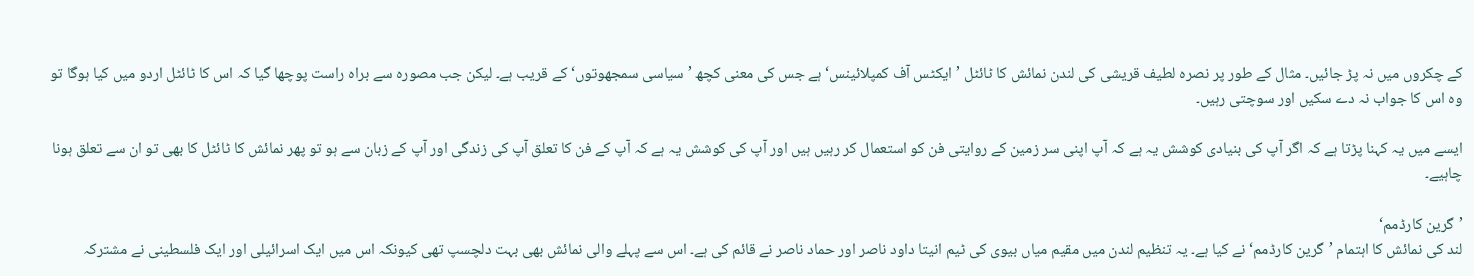کے چکروں میں نہ پڑ جائیں۔ مثال کے طور پر نصرہ لطیف قریشی کی لندن نمائش کا ٹائٹل ’ایکٹس آف کمپلائینس‘ ہے جس کی معنی کچھ ’سیاسی سمجھوتوں‘ کے قریب ہے۔ لیکن جب مصورہ سے براہ راست پوچھا گیا کہ اس کا ٹائٹل اردو میں کیا ہوگا تو وہ اس کا جواب نہ دے سکیں اور سوچتی رہیں۔

ایسے میں یہ کہنا پڑتا ہے کہ اگر آپ کی بنیادی کوشش یہ ہے کہ آپ اپنی سر زمین کے روایتی فن کو استعمال کر رہیں ہیں اور آپ کی کوشش یہ ہے کہ آپ کے فن کا تعلق آپ کی زندگی اور آپ کے زبان سے ہو تو پھر نمائش کا ٹائٹل کا بھی تو ان سے تعلق ہونا چاہیے۔

’گرین کارڈمم‘
لند کی نمائش کا اہتمام ’گرین کارڈمم‘ نے کیا ہے۔ یہ تنظیم لندن میں مقیم میاں بیوی کی ٹیم انیتا داود ناصر اور حماد ناصر نے قائم کی ہے۔ اس سے پہلے والی نمائش بھی بہت دلچسپ تھی کیونکہ اس میں ایک اسرائیلی اور ایک فلسطینی نے مشترکہ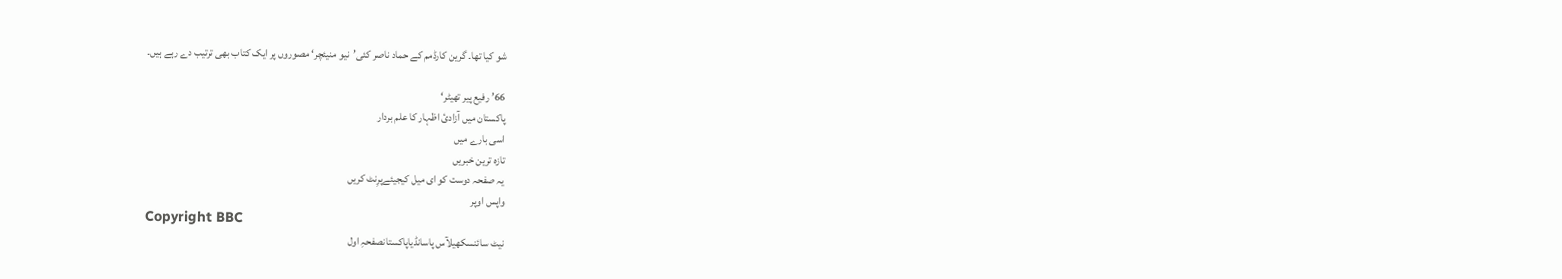شو کیا تھا۔ گرین کارڈمم کے حماد ناصر کئی’نیو منیئچر‘ مصوروں پر ایک کتاب بھی ترتیب دے رہے ہیں۔

66’ رفیع پیر تھیٹر‘
پاکستان میں آزادئ اظہار کا علم بردار
اسی بارے میں
تازہ ترین خبریں
یہ صفحہ دوست کو ای میل کیجیئےپرِنٹ کریں
واپس اوپر
Copyright BBC
نیٹ سائنسکھیلآس پاسانڈیاپاکستانصفحہِ اول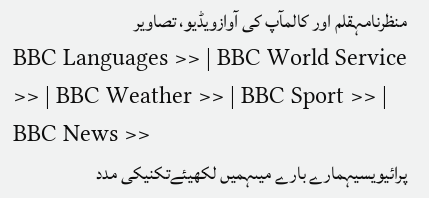منظرنامہقلم اور کالمآپ کی آوازویڈیو، تصاویر
BBC Languages >> | BBC World Service >> | BBC Weather >> | BBC Sport >> | BBC News >>
پرائیویسیہمارے بارے میںہمیں لکھیئےتکنیکی مدد